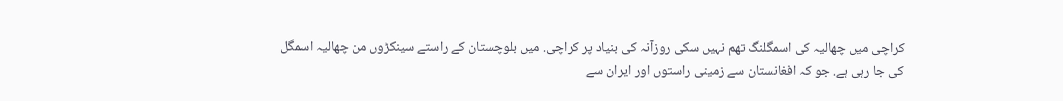کراچی میں چھالیہ کی اسمگلنگ تھم نہیں سکی روزآنہ کی بنیاد پر کراچی. میں بلوچستان کے راستے سینکڑوں من چھالیہ اسمگل کی جا رہی ہے. جو کہ افغانستان سے زمینی راستوں اور ایران سے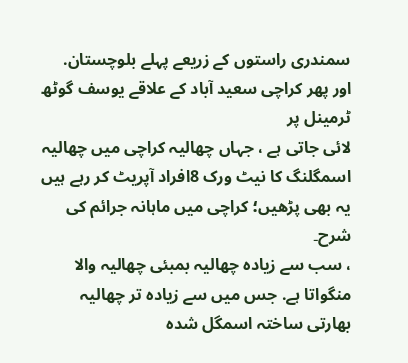سمندری راستوں کے زریعے پہلے بلوچستان.
اور پھر کراچی سعید آباد کے علاقے یوسف گوٹھ ٹرمینل پر
لائی جاتی ہے ، جہاں چھالیہ کراچی میں چھالیہ اسمگلنگ کا نیٹ ورک 8افراد آپریٹ کر رہے ہیں
یہ بھی پڑھیں؛ کراچی میں ماہانہ جرائم کی شرح۔
، سب سے زیادہ چھالیہ بمبئی چھالیہ والا منگواتا ہے. جس میں سے زیادہ تر چھالیہ بھارتی ساختہ اسمگل شدہ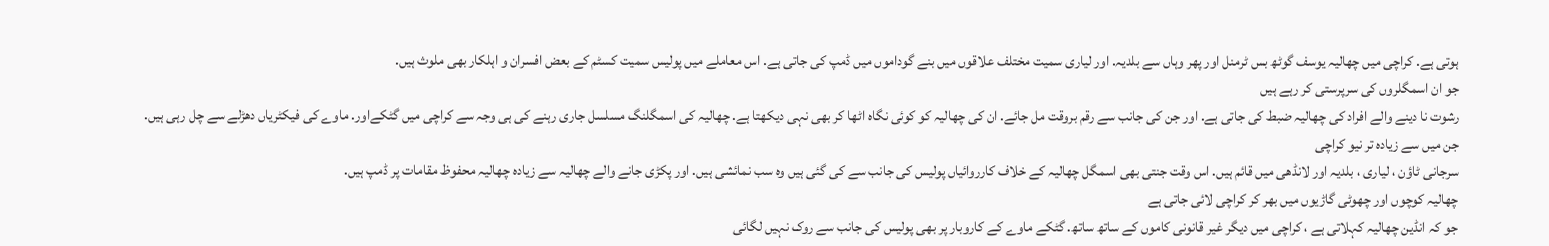ہوتی ہے. کراچی میں چھالیہ یوسف گوٹھ بس ٹرمنل اور پھر وہاں سے بلدیہ. اور لیاری سمیت مختلف علاقوں میں بنے گوداموں میں ڈمپ کی جاتی ہے. اس معاملے میں پولیس سمیت کسٹم کے بعض افسران و اہلکار بھی ملوث ہیں.
جو ان اسمگلروں کی سرپرستی کر رہے ہیں
رشوت نا دینے والے افراد کی چھالیہ ضبط کی جاتی ہے. اور جن کی جانب سے رقم بروقت مل جائے. ان کی چھالیہ کو کوئی نگاہ اٹھا کر بھی نہی دیکھتا ہے. چھالیہ کی اسمگلنگ مسلسل جاری رہنے کی ہی وجہ سے کراچی میں گٹکےاور. ماوے کی فیکٹریاں دھڑلے سے چل رہی ہیں.
جن میں سے زیادہ تر نیو کراچی
سرجانی ٹاؤن ، لیاری ، بلدیہ اور لانڈھی میں قائم ہیں. اس وقت جنتی بھی اسمگل چھالیہ کے خلاف کارروائیاں پولیس کی جانب سے کی گئی ہیں وہ سب نمائشی ہیں. اور پکڑی جانے والے چھالیہ سے زیادہ چھالیہ محفوظ مقامات پر ڈمپ ہیں.
چھالیہ کوچوں اور چھوٹی گاڑیوں میں بھر کر کراچی لائی جاتی ہے
جو کہ انڈین چھالیہ کہلاتی ہے ، کراچی میں دیگر غیر قانونی کاموں کے ساتھ ساتھ. گٹکے ماوے کے کاروبار پر بھی پولیس کی جانب سے روک نہیں لگائی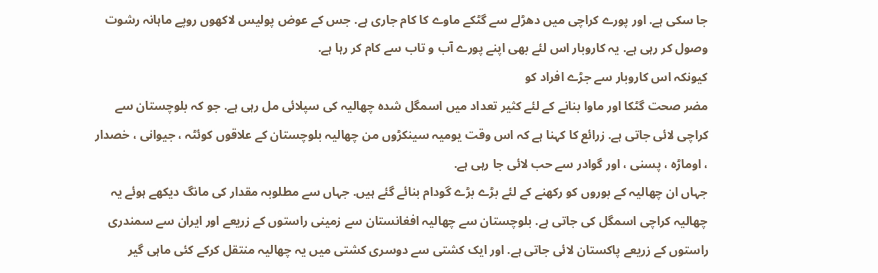جا سکی ہے. اور پورے کراچی میں دھڑلے سے گٹکے ماوے کا کام جاری ہے. جس کے عوض پولیس لاکھوں روپے ماہانہ رشوت وصول کر رہی ہے. یہ کاروبار اس لئے بھی اپنے پورے آب و تاب سے کام کر رہا ہے.
کیونکہ اس کاروبار سے جڑے افراد کو
مضر صحت گٹکا اور ماوا بنانے کے لئے کثیر تعداد میں اسمگل شدہ چھالیہ کی سپلائی مل رہی ہے. جو کہ بلوچستان سے کراچی لائی جاتی ہے. زرائع کا کہنا ہے کہ اس وقت یومیہ سینکڑوں من چھالیہ بلوچستان کے علاقوں کوئٹہ ، جیوانی ، خصدار ، اوماڑہ ، پسنی ، اور گوادر سے حب لائی جا رہی ہے.
جہاں ان چھالیہ کے بوروں کو رکھنے کے لئے بڑے بڑے گودام بنائے گئے ہیں. جہاں سے مطلوبہ مقدار کی مانگ دیکھے ہوئے یہ چھالیہ کراچی اسمگل کی جاتی ہے. بلوچستان سے چھالیہ افغانستان سے زمینی راستوں کے زریعے اور ایران سے سمندری راستوں کے زریعے پاکستان لائی جاتی ہے. اور ایک کشتی سے دوسری کشتی میں یہ چھالیہ منتقل کرکے کئی ماہی گیر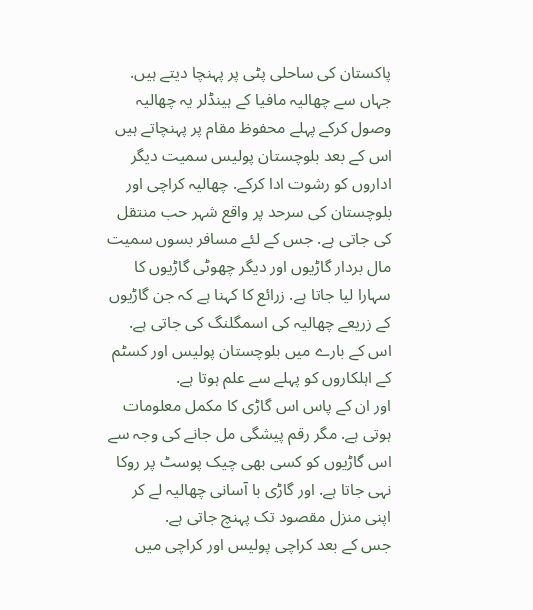پاکستان کی ساحلی پٹی پر پہنچا دیتے ہیں.
جہاں سے چھالیہ مافیا کے ہینڈلر یہ چھالیہ
وصول کرکے پہلے محفوظ مقام پر پہنچاتے ہیں اس کے بعد بلوچستان پولیس سمیت دیگر اداروں کو رشوت ادا کرکے. چھالیہ کراچی اور بلوچستان کی سرحد پر واقع شہر حب منتقل کی جاتی ہے. جس کے لئے مسافر بسوں سمیت مال بردار گاڑیوں اور دیگر چھوٹی گاڑیوں کا سہارا لیا جاتا ہے. زرائع کا کہنا ہے کہ جن گاڑیوں کے زریعے چھالیہ کی اسمگلنگ کی جاتی ہے. اس کے بارے میں بلوچستان پولیس اور کسٹم کے اہلکاروں کو پہلے سے علم ہوتا ہے.
اور ان کے پاس اس گاڑی کا مکمل معلومات ہوتی ہے. مگر رقم پیشگی مل جانے کی وجہ سے اس گاڑیوں کو کسی بھی چیک پوسٹ پر روکا نہی جاتا ہے. اور گاڑی با آسانی چھالیہ لے کر اپنی منزل مقصود تک پہنچ جاتی ہے.
جس کے بعد کراچی پولیس اور کراچی میں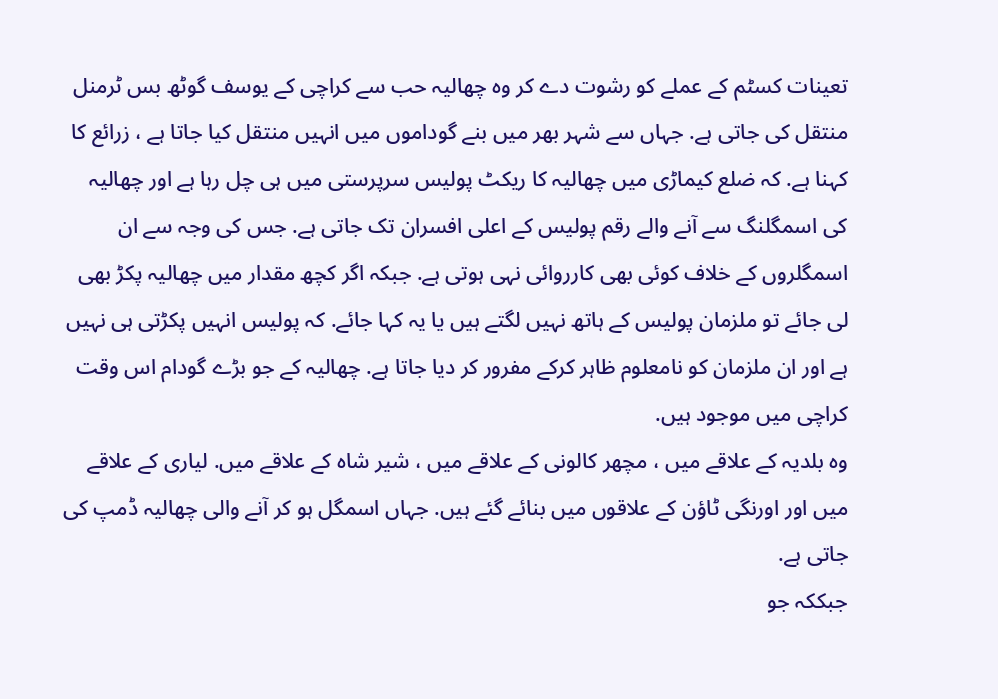تعینات کسٹم کے عملے کو رشوت دے کر وہ چھالیہ حب سے کراچی کے یوسف گوٹھ بس ٹرمنل منتقل کی جاتی ہے. جہاں سے شہر بھر میں بنے گوداموں میں انہیں منتقل کیا جاتا ہے ، زرائع کا کہنا ہے. کہ ضلع کیماڑی میں چھالیہ کا ریکٹ پولیس سرپرستی میں ہی چل رہا ہے اور چھالیہ کی اسمگلنگ سے آنے والے رقم پولیس کے اعلی افسران تک جاتی ہے. جس کی وجہ سے ان اسمگلروں کے خلاف کوئی بھی کارروائی نہی ہوتی ہے. جبکہ اگر کچھ مقدار میں چھالیہ پکڑ بھی لی جائے تو ملزمان پولیس کے ہاتھ نہیں لگتے ہیں یا یہ کہا جائے. کہ پولیس انہیں پکڑتی ہی نہیں ہے اور ان ملزمان کو نامعلوم ظاہر کرکے مفرور کر دیا جاتا ہے. چھالیہ کے جو بڑے گودام اس وقت کراچی میں موجود ہیں.
وہ بلدیہ کے علاقے میں ، مچھر کالونی کے علاقے میں ، شیر شاہ کے علاقے میں. لیاری کے علاقے میں اور اورنگی ٹاؤن کے علاقوں میں بنائے گئے ہیں. جہاں اسمگل ہو کر آنے والی چھالیہ ڈمپ کی جاتی ہے.
جبککہ جو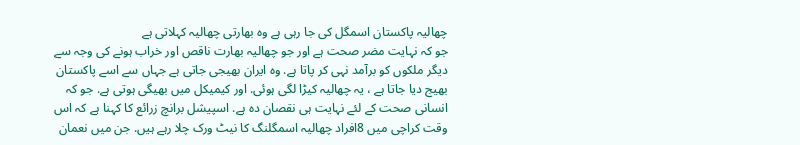چھالیہ پاکستان اسمگل کی جا رہی ہے وہ بھارتی چھالیہ کہلاتی ہے
جو کہ نہایت مضر صحت ہے اور جو چھالیہ بھارت ناقص اور خراب ہونے کی وجہ سے دیگر ملکوں کو برآمد نہی کر پاتا ہے. وہ ایران بھیجی جاتی ہے جہاں سے اسے پاکستان بھیج دیا جاتا ہے ، یہ چھالیہ کیڑا لگی ہوئی. اور کیمیکل میں بھیگی ہوتی ہے. جو کہ انسانی صحت کے لئے نہایت ہی نقصان دہ ہے. اسپیشل برانچ زرائع کا کہنا ہے کہ اس وقت کراچی میں 8افراد چھالیہ اسمگلنگ کا نیٹ ورک چلا رہے ہیں. جن میں نعمان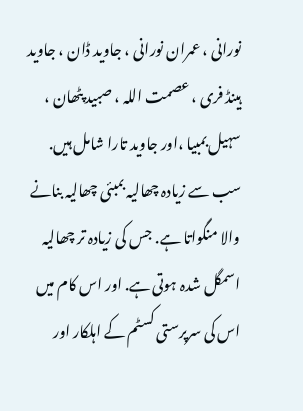نورانی ، عمران نورانی ، جاوید ڈان ، جاوید ہینڈ فری ، عصمت اللہ ، صبید پٹھان ، سہیل بمبیا ،اور جاوید تارا شامل ہیں.
سب سے زیادہ چھالیہ بمبئی چھالیہ بنانے والا منگواتا ہے. جس کی زیادہ تر چھالیہ اسمگل شدہ ہوتی ہے. اور اس کام میں اس کی سرپرستی کسٹم کے اہلکار اور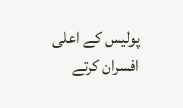پولیس کے اعلی افسران کرتے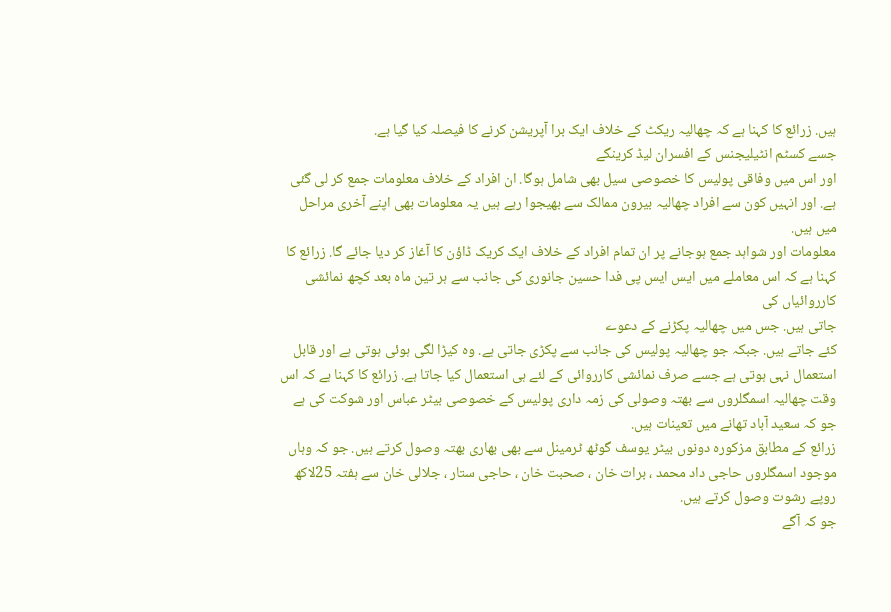ہیں. زرائع کا کہنا ہے کہ چھالیہ ریکٹ کے خلاف ایک برا آپریشن کرنے کا فیصلہ کیا گیا ہے.
جسے کسٹم انٹیلیجنس کے افسران لیڈ کرینگے
اور اس میں وفاقی پولیس کا خصوصی سیل بھی شامل ہوگا. ان افراد کے خلاف معلومات جمع کر لی گئی ہے. اور انہیں کون سے افراد چھالیہ بیرون ممالک سے بھیجوا رہے ہیں یہ معلومات بھی اپنے آخری مراحل میں ہیں.
معلومات اور شواہد جمع ہوجانے پر ان تمام افراد کے خلاف ایک کریک ڈاؤن کا آغاز کر دیا جائے گا. زرائع کا کہنا ہے کہ اس معاملے میں ایس ایس پی فدا حسین جانوری کی جانب سے ہر تین ماہ بعد کچھ نمائشی کارروائیاں کی
جاتی ہیں. جس میں چھالیہ پکڑنے کے دعوے
کئے جاتے ہیں. جبکہ جو چھالیہ پولیس کی جانب سے پکڑی جاتی ہے. وہ کیڑا لگی ہوئی ہوتی ہے اور قابل استعمال نہی ہوتی ہے جسے صرف نمائشی کارروائی کے لئے ہی استعمال کیا جاتا ہے. زرائع کا کہنا ہے کہ اس وقت چھالیہ اسمگلروں سے بھتہ وصولی کی زمہ داری پولیس کے خصوصی بیٹر عباس اور شوکت کی ہے جو کہ سعید آباد تھانے میں تعینات ہیں.
زرائع کے مطابق مزکورہ دونوں بیٹر یوسف گوٹھ ٹرمینل سے بھی بھاری بھتہ وصول کرتے ہیں. جو کہ وہاں موجود اسمگلروں حاجی داد محمد ، برات خان ، صحبت خان ، حاجی ستار ، جلالی خان سے ہفتہ 25لاکھ روپے رشوت وصول کرتے ہیں.
جو کہ آگے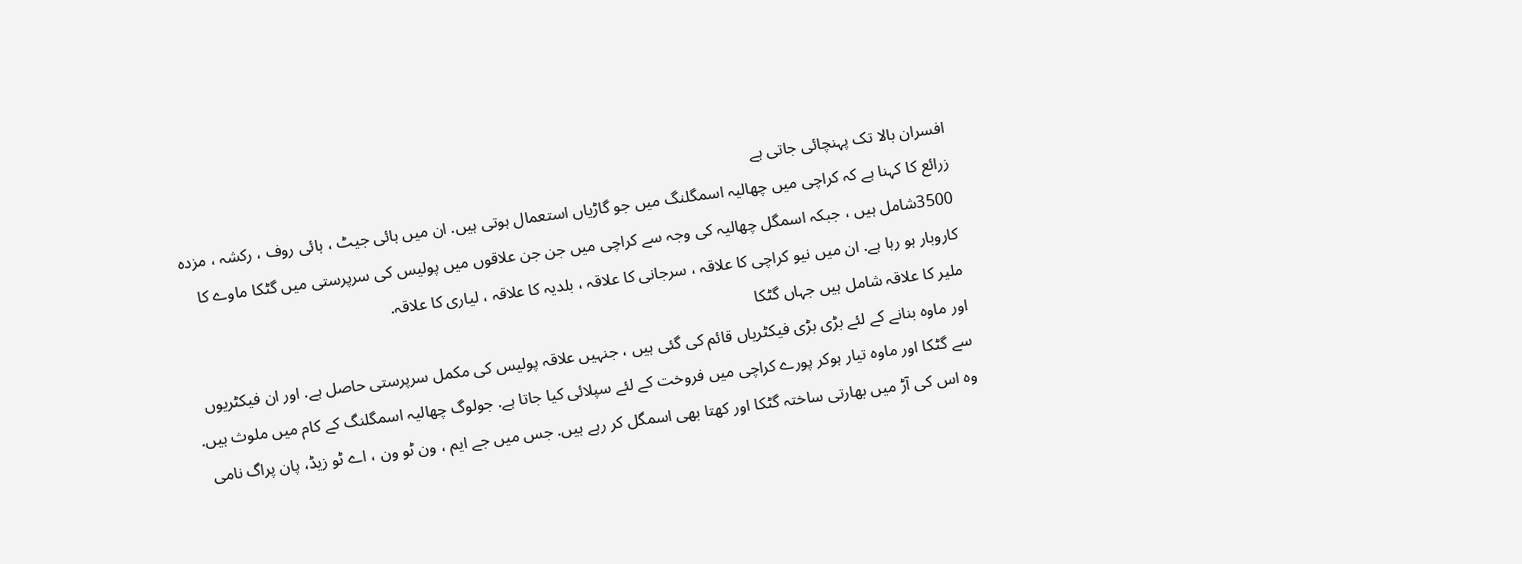افسران بالا تک پہنچائی جاتی ہے
زرائع کا کہنا ہے کہ کراچی میں چھالیہ اسمگلنگ میں جو گاڑیاں استعمال ہوتی ہیں. ان میں ہائی جیٹ ، ہائی روف ، رکشہ ، مزدہ 3500شامل ہیں ، جبکہ اسمگل چھالیہ کی وجہ سے کراچی میں جن جن علاقوں میں پولیس کی سرپرستی میں گٹکا ماوے کا کاروبار ہو رہا ہے. ان میں نیو کراچی کا علاقہ ، سرجانی کا علاقہ ، بلدیہ کا علاقہ ، لیاری کا علاقہ.
ملیر کا علاقہ شامل ہیں جہاں گٹکا
اور ماوہ بنانے کے لئے بڑی بڑی فیکٹریاں قائم کی گئی ہیں ، جنہیں علاقہ پولیس کی مکمل سرپرستی حاصل ہے. اور ان فیکٹریوں سے گٹکا اور ماوہ تیار ہوکر پورے کراچی میں فروخت کے لئے سپلائی کیا جاتا ہے. جولوگ چھالیہ اسمگلنگ کے کام میں ملوث ہیں.
وہ اس کی آڑ میں بھارتی ساختہ گٹکا اور کھتا بھی اسمگل کر رہے ہیں. جس میں جے ایم ، ون ٹو ون ، اے ٹو زیڈ، پان پراگ نامی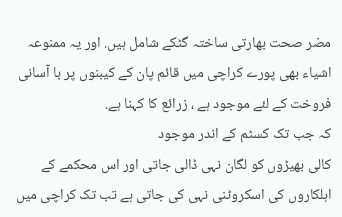مضر صحت بھارتی ساختہ گٹکے شامل ہیں. اور یہ ممنوعہ اشیاء بھی پورے کراچی میں قائم پان کے کیبنوں پر با آسانی فروخت کے لئے موجود ہے ، زرائع کا کہنا ہے.
کہ جب تک کسٹم کے اندر موجود
کالی بھیڑوں کو لگان نہی ڈالی جاتی اور اس محکمے کے اہلکاروں کی اسکروٹنی نہی کی جاتی ہے تب تک کراچی میں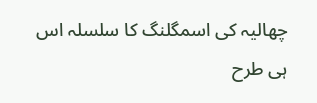چھالیہ کی اسمگلنگ کا سلسلہ اس ہی طرح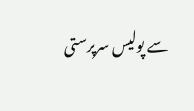سے پولیس سرپرستی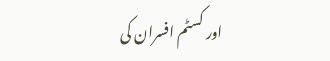اور کسٹم افسران کی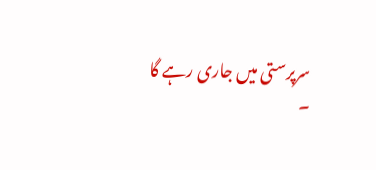سرپرستی میں جاری رہے گا
۔